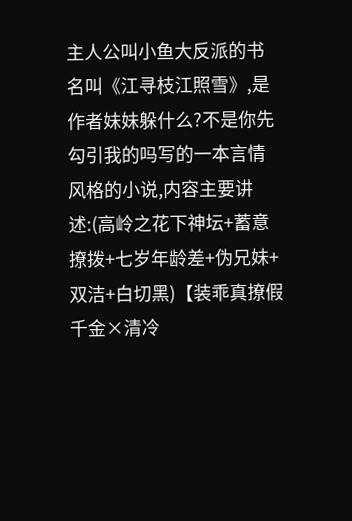主人公叫小鱼大反派的书名叫《江寻枝江照雪》,是作者妹妹躲什么?不是你先勾引我的吗写的一本言情风格的小说,内容主要讲述:(高岭之花下神坛+蓄意撩拨+七岁年龄差+伪兄妹+双洁+白切黑)【装乖真撩假千金×清冷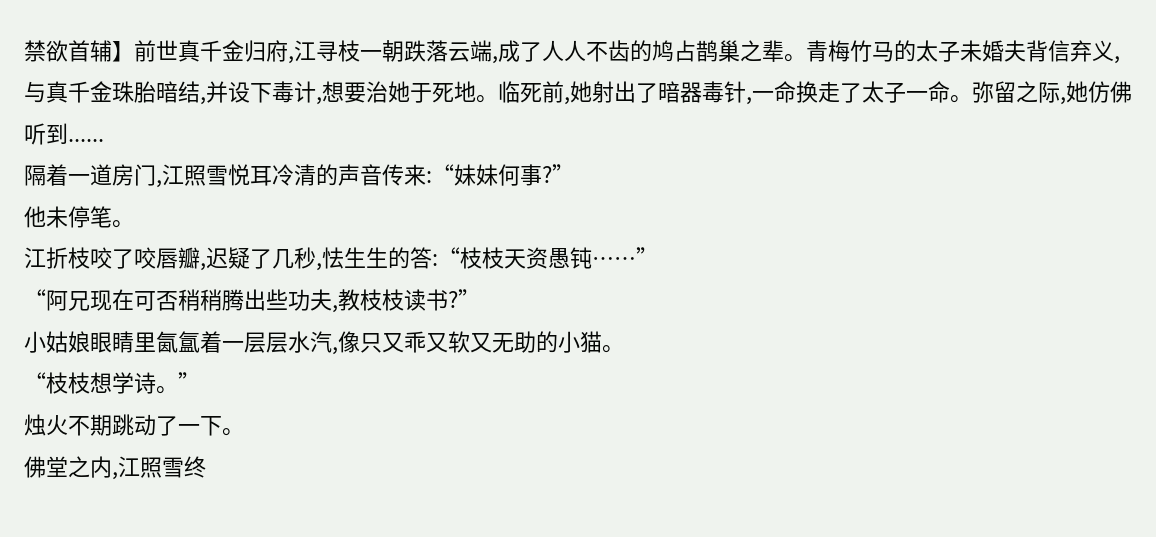禁欲首辅】前世真千金归府,江寻枝一朝跌落云端,成了人人不齿的鸠占鹊巢之辈。青梅竹马的太子未婚夫背信弃义,与真千金珠胎暗结,并设下毒计,想要治她于死地。临死前,她射出了暗器毒针,一命换走了太子一命。弥留之际,她仿佛听到......
隔着一道房门,江照雪悦耳冷清的声音传来:“妹妹何事?”
他未停笔。
江折枝咬了咬唇瓣,迟疑了几秒,怯生生的答:“枝枝天资愚钝……”
“阿兄现在可否稍稍腾出些功夫,教枝枝读书?”
小姑娘眼睛里氤氲着一层层水汽,像只又乖又软又无助的小猫。
“枝枝想学诗。”
烛火不期跳动了一下。
佛堂之内,江照雪终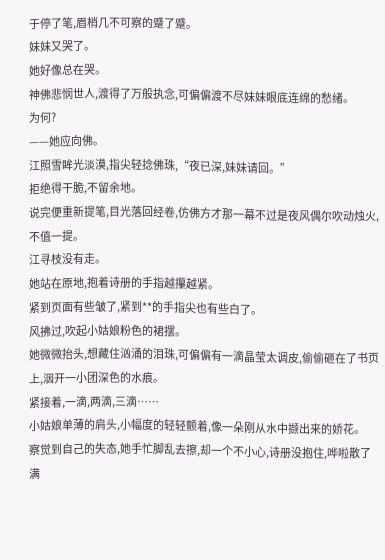于停了笔,眉梢几不可察的蹙了蹙。
妹妹又哭了。
她好像总在哭。
神佛悲悯世人,渡得了万般执念,可偏偏渡不尽妹妹眼底连绵的愁绪。
为何?
——她应向佛。
江照雪眸光淡漠,指尖轻捻佛珠,“夜已深,妹妹请回。”
拒绝得干脆,不留余地。
说完便重新提笔,目光落回经卷,仿佛方才那一幕不过是夜风偶尔吹动烛火,不值一提。
江寻枝没有走。
她站在原地,抱着诗册的手指越攥越紧。
紧到页面有些皱了,紧到**的手指尖也有些白了。
风拂过,吹起小姑娘粉色的裙摆。
她微微抬头,想藏住汹涌的泪珠,可偏偏有一滴晶莹太调皮,偷偷砸在了书页上,洇开一小团深色的水痕。
紧接着,一滴,两滴,三滴……
小姑娘单薄的肩头,小幅度的轻轻颤着,像一朵刚从水中撷出来的娇花。
察觉到自己的失态,她手忙脚乱去擦,却一个不小心,诗册没抱住,哗啦散了满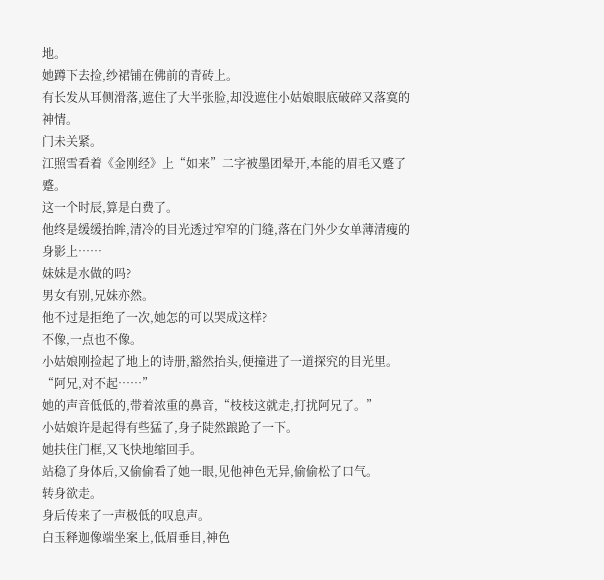地。
她蹲下去捡,纱裙铺在佛前的青砖上。
有长发从耳侧滑落,遮住了大半张脸,却没遮住小姑娘眼底破碎又落寞的神情。
门未关紧。
江照雪看着《金刚经》上“如来”二字被墨团晕开,本能的眉毛又蹙了蹙。
这一个时辰,算是白费了。
他终是缓缓抬眸,清冷的目光透过窄窄的门缝,落在门外少女单薄清瘦的身影上……
妹妹是水做的吗?
男女有别,兄妹亦然。
他不过是拒绝了一次,她怎的可以哭成这样?
不像,一点也不像。
小姑娘刚捡起了地上的诗册,豁然抬头,便撞进了一道探究的目光里。
“阿兄,对不起……”
她的声音低低的,带着浓重的鼻音,“枝枝这就走,打扰阿兄了。”
小姑娘许是起得有些猛了,身子陡然踉跄了一下。
她扶住门框,又飞快地缩回手。
站稳了身体后,又偷偷看了她一眼,见他神色无异,偷偷松了口气。
转身欲走。
身后传来了一声极低的叹息声。
白玉释迦像端坐案上,低眉垂目,神色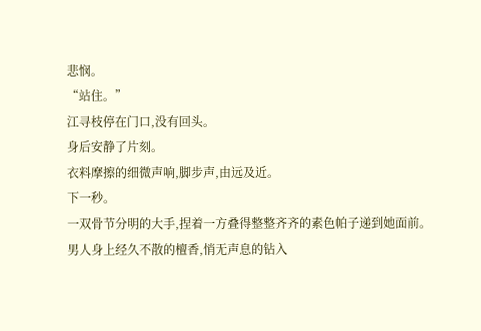悲悯。
“站住。”
江寻枝停在门口,没有回头。
身后安静了片刻。
衣料摩擦的细微声响,脚步声,由远及近。
下一秒。
一双骨节分明的大手,捏着一方叠得整整齐齐的素色帕子递到她面前。
男人身上经久不散的檀香,悄无声息的钻入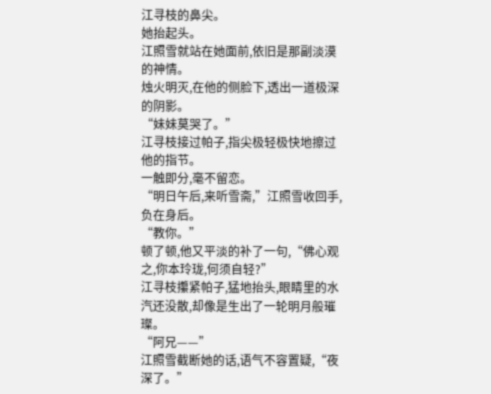江寻枝的鼻尖。
她抬起头。
江照雪就站在她面前,依旧是那副淡漠的神情。
烛火明灭,在他的侧脸下,透出一道极深的阴影。
“妹妹莫哭了。”
江寻枝接过帕子,指尖极轻极快地擦过他的指节。
一触即分,毫不留恋。
“明日午后,来听雪斋,”江照雪收回手,负在身后。
“教你。”
顿了顿,他又平淡的补了一句,“佛心观之,你本玲珑,何须自轻?”
江寻枝攥紧帕子,猛地抬头,眼睛里的水汽还没散,却像是生出了一轮明月般璀璨。
“阿兄——”
江照雪截断她的话,语气不容置疑,“夜深了。”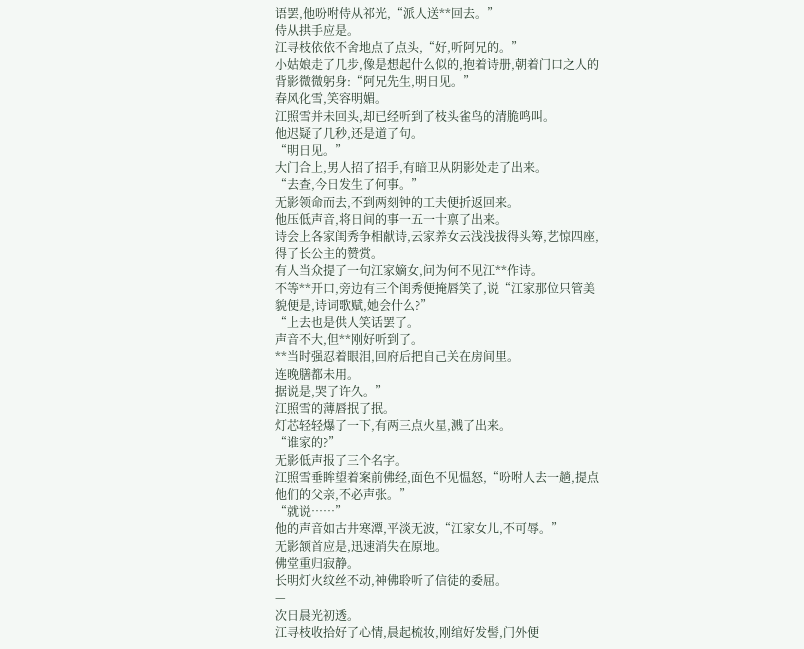语罢,他吩咐侍从祁光,“派人送**回去。”
侍从拱手应是。
江寻枝依依不舍地点了点头,“好,听阿兄的。”
小姑娘走了几步,像是想起什么似的,抱着诗册,朝着门口之人的背影微微躬身:“阿兄先生,明日见。”
春风化雪,笑容明媚。
江照雪并未回头,却已经听到了枝头雀鸟的清脆鸣叫。
他迟疑了几秒,还是道了句。
“明日见。”
大门合上,男人招了招手,有暗卫从阴影处走了出来。
“去查,今日发生了何事。”
无影领命而去,不到两刻钟的工夫便折返回来。
他压低声音,将日间的事一五一十禀了出来。
诗会上各家闺秀争相献诗,云家养女云浅浅拔得头筹,艺惊四座,得了长公主的赞赏。
有人当众提了一句江家嫡女,问为何不见江**作诗。
不等**开口,旁边有三个闺秀便掩唇笑了,说“江家那位只管美貌便是,诗词歌赋,她会什么?”
“上去也是供人笑话罢了。
声音不大,但**刚好听到了。
**当时强忍着眼泪,回府后把自己关在房间里。
连晚膳都未用。
据说是,哭了许久。”
江照雪的薄唇抿了抿。
灯芯轻轻爆了一下,有两三点火星,溅了出来。
“谁家的?”
无影低声报了三个名字。
江照雪垂眸望着案前佛经,面色不见愠怒,“吩咐人去一趟,提点他们的父亲,不必声张。”
“就说……”
他的声音如古井寒潭,平淡无波,“江家女儿,不可辱。”
无影颔首应是,迅速消失在原地。
佛堂重归寂静。
长明灯火纹丝不动,神佛聆听了信徒的委屈。
—
次日晨光初透。
江寻枝收拾好了心情,晨起梳妆,刚绾好发髻,门外便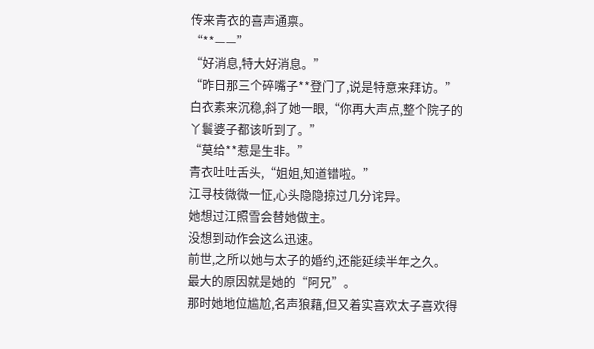传来青衣的喜声通禀。
“**——”
“好消息,特大好消息。”
“昨日那三个碎嘴子**登门了,说是特意来拜访。”
白衣素来沉稳,斜了她一眼,“你再大声点,整个院子的丫鬟婆子都该听到了。”
“莫给**惹是生非。”
青衣吐吐舌头,“姐姐,知道错啦。”
江寻枝微微一怔,心头隐隐掠过几分诧异。
她想过江照雪会替她做主。
没想到动作会这么迅速。
前世,之所以她与太子的婚约,还能延续半年之久。
最大的原因就是她的“阿兄”。
那时她地位尴尬,名声狼藉,但又着实喜欢太子喜欢得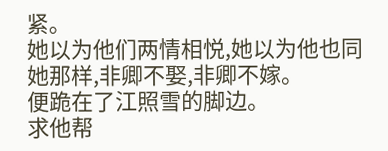紧。
她以为他们两情相悦,她以为他也同她那样,非卿不娶,非卿不嫁。
便跪在了江照雪的脚边。
求他帮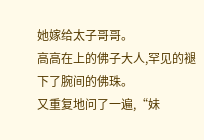她嫁给太子哥哥。
高高在上的佛子大人,罕见的褪下了腕间的佛珠。
又重复地问了一遍,“妹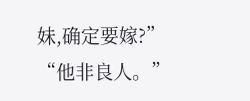妹,确定要嫁?”
“他非良人。”